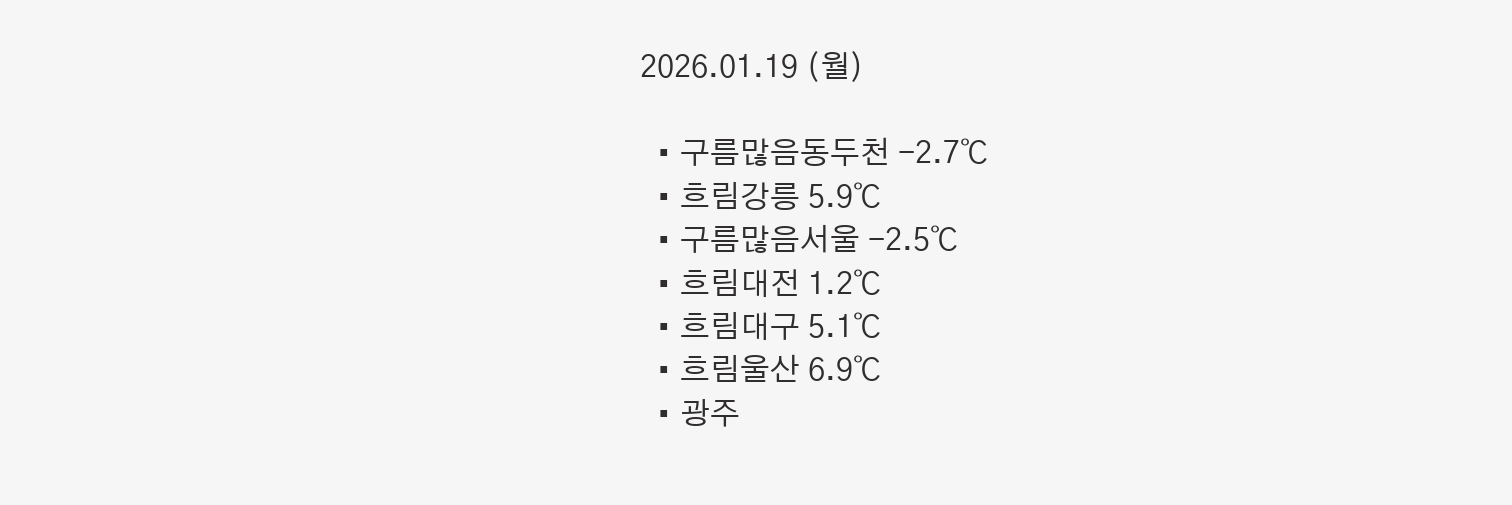2026.01.19 (월)

  • 구름많음동두천 -2.7℃
  • 흐림강릉 5.9℃
  • 구름많음서울 -2.5℃
  • 흐림대전 1.2℃
  • 흐림대구 5.1℃
  • 흐림울산 6.9℃
  • 광주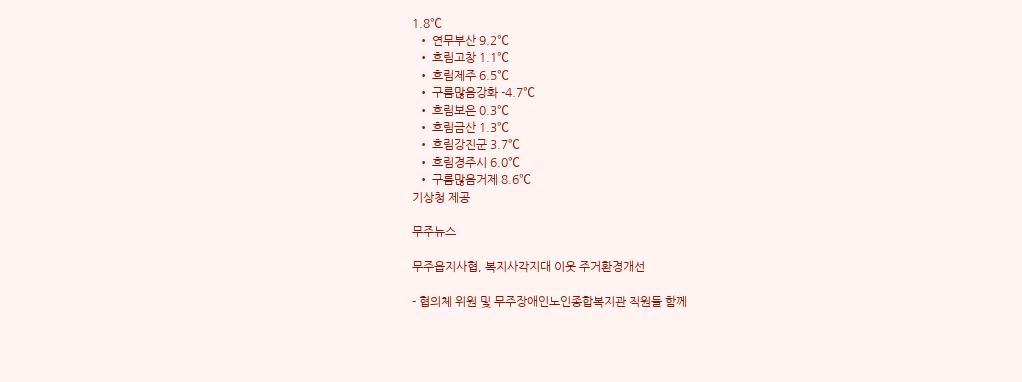1.8℃
  • 연무부산 9.2℃
  • 흐림고창 1.1℃
  • 흐림제주 6.5℃
  • 구름많음강화 -4.7℃
  • 흐림보은 0.3℃
  • 흐림금산 1.3℃
  • 흐림강진군 3.7℃
  • 흐림경주시 6.0℃
  • 구름많음거제 8.6℃
기상청 제공

무주뉴스

무주읍지사협, 복지사각지대 이웃 주거환경개선

- 협의체 위원 및 무주장애인노인종합복지관 직원들 함께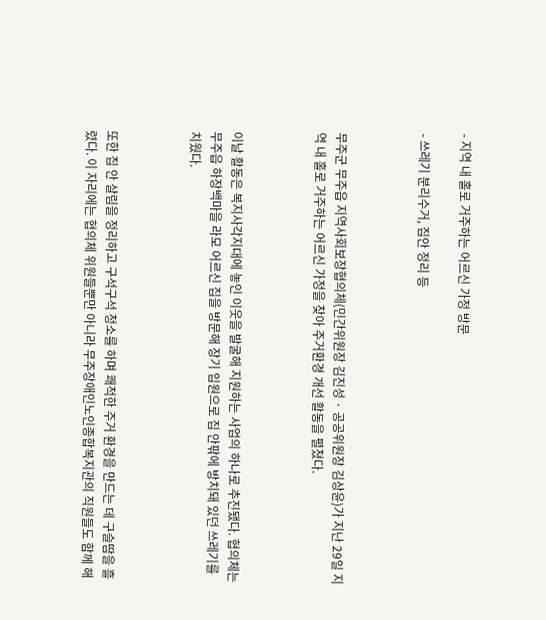- 지역 내 홀로 거주하는 어르신 가정 방문

- 쓰레기 분리수거, 집안 정리 등



무주군 무주읍 지역사회보장협의체(민간위원장 김진성 · 공공위원장 김상윤)가 지난 29일 지역 내 홀로 거주하는 어르신 가정을 찾아 주거환경 개선 활동을 펼쳤다.



이날 활동은 복지사각지대에 놓인 이웃을 발굴해 지원하는 사업의 하나로 추진됐다. 협의체는 무주읍 하장백마을 라모 어르신 집을 방문해 장기 입원으로 집 안팎에 방치돼 있던 쓰레기를 치웠다.



또한 집 안 살림을 정리하고 구석구석 청소를 하며 쾌적한 주거 환경을 만드는 데 구슬땀을 흘렸다. 이 자리에는 협의체 위원들뿐만 아니라 무주장애인노인종합복지관의 직원들도 함께 해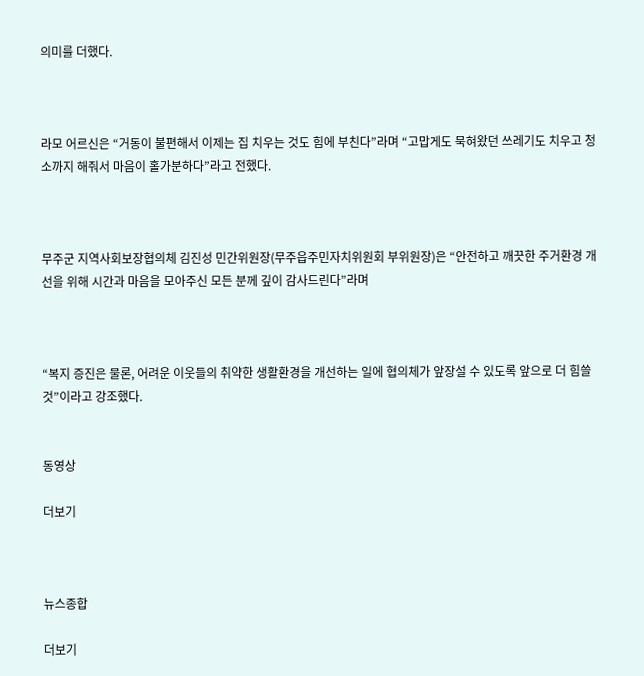의미를 더했다.



라모 어르신은 “거동이 불편해서 이제는 집 치우는 것도 힘에 부친다”라며 “고맙게도 묵혀왔던 쓰레기도 치우고 청소까지 해줘서 마음이 홀가분하다”라고 전했다.



무주군 지역사회보장협의체 김진성 민간위원장(무주읍주민자치위원회 부위원장)은 “안전하고 깨끗한 주거환경 개선을 위해 시간과 마음을 모아주신 모든 분께 깊이 감사드린다”라며



“복지 증진은 물론, 어려운 이웃들의 취약한 생활환경을 개선하는 일에 협의체가 앞장설 수 있도록 앞으로 더 힘쓸 것”이라고 강조했다.


동영상

더보기



뉴스종합

더보기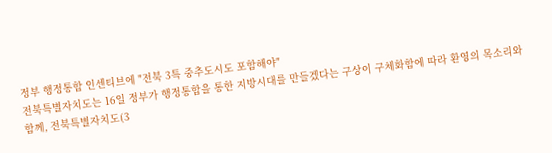정부 행정통합 인센티브에 "전북 3특 중추도시도 포함해야"
전북특별자치도는 16일 정부가 행정통합을 통한 지방시대를 만들겠다는 구상이 구체화함에 따라 환영의 목소리와 함께, 전북특별자치도(3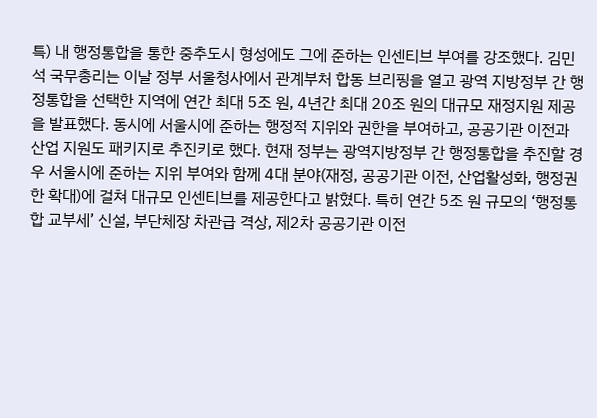특) 내 행정통합을 통한 중추도시 형성에도 그에 준하는 인센티브 부여를 강조했다. 김민석 국무총리는 이날 정부 서울청사에서 관계부처 합동 브리핑을 열고 광역 지방정부 간 행정통합을 선택한 지역에 연간 최대 5조 원, 4년간 최대 20조 원의 대규모 재정지원 제공을 발표했다. 동시에 서울시에 준하는 행정적 지위와 권한을 부여하고, 공공기관 이전과 산업 지원도 패키지로 추진키로 했다. 현재 정부는 광역지방정부 간 행정통합을 추진할 경우 서울시에 준하는 지위 부여와 함께 4대 분야(재정, 공공기관 이전, 산업활성화, 행정권한 확대)에 걸쳐 대규모 인센티브를 제공한다고 밝혔다. 특히 연간 5조 원 규모의 ‘행정통합 교부세’ 신설, 부단체장 차관급 격상, 제2차 공공기관 이전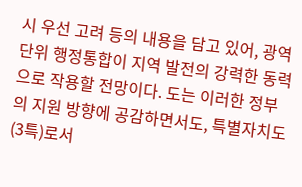시 우선 고려 등의 내용을 담고 있어, 광역단위 행정통합이 지역 발전의 강력한 동력으로 작용할 전망이다. 도는 이러한 정부의 지원 방향에 공감하면서도, 특별자치도(3특)로서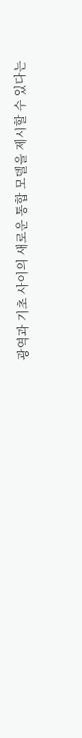광역과 기초 사이의 새로운 통합 모델을 제시할 수 있다는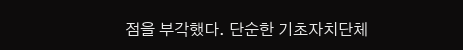점을 부각했다. 단순한 기초자치단체